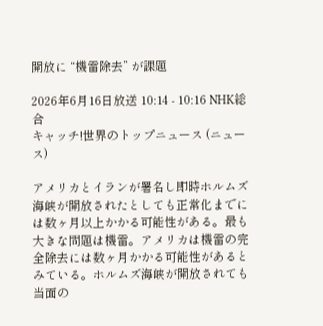開放に “機雷除去” が課題

2026年6月16日放送 10:14 - 10:16 NHK総合
キャッチ!世界のトップニュース (ニュース)

アメリカとイランが署名し即時ホルムズ海峡が開放されたとしても正常化までには数ヶ月以上かかる可能性がある。最も大きな問題は機雷。アメリカは機雷の完全除去には数ヶ月かかる可能性があるとみている。ホルムズ海峡が開放されても当面の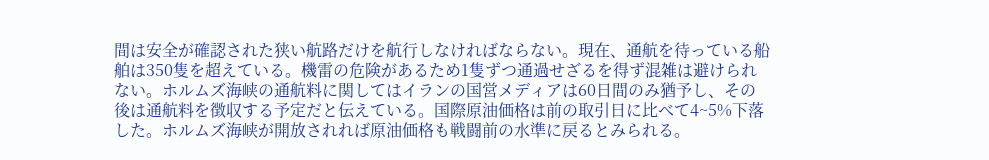間は安全が確認された狭い航路だけを航行しなければならない。現在、通航を待っている船舶は350隻を超えている。機雷の危険があるため1隻ずつ通過せざるを得ず混雑は避けられない。ホルムズ海峡の通航料に関してはイランの国営メディアは60日間のみ猶予し、その後は通航料を徴収する予定だと伝えている。国際原油価格は前の取引日に比べて4~5%下落した。ホルムズ海峡が開放されれば原油価格も戦闘前の水準に戻るとみられる。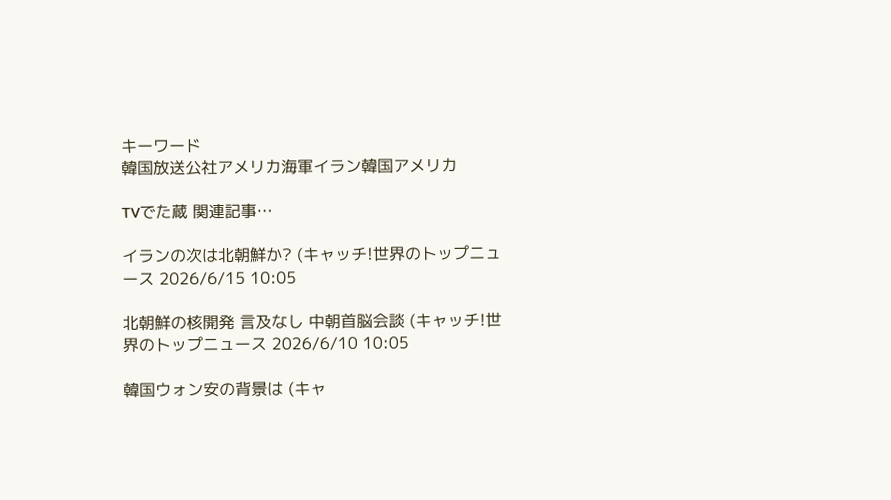キーワード
韓国放送公社アメリカ海軍イラン韓国アメリカ

TVでた蔵 関連記事…

イランの次は北朝鮮か? (キャッチ!世界のトップニュース 2026/6/15 10:05

北朝鮮の核開発 言及なし 中朝首脳会談 (キャッチ!世界のトップニュース 2026/6/10 10:05

韓国ウォン安の背景は (キャ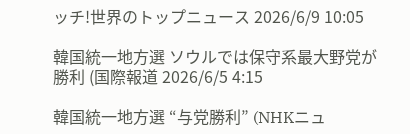ッチ!世界のトップニュース 2026/6/9 10:05

韓国統一地方選 ソウルでは保守系最大野党が勝利 (国際報道 2026/6/5 4:15

韓国統一地方選 “与党勝利” (NHKニュ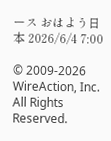ース おはよう日本 2026/6/4 7:00

© 2009-2026 WireAction, Inc. All Rights Reserved.